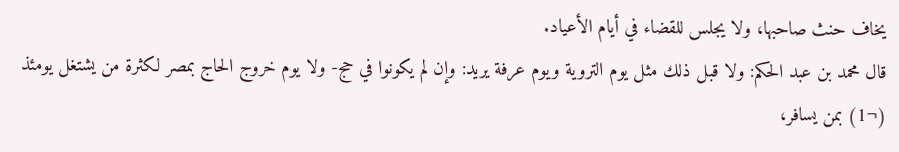يخاف حنث صاحبها، ولا يجلس للقضاء في أيام الأعياد.
قال محمد بن عبد الحكم: ولا قبل ذلك مثل يوم التروية ويوم عرفة يريد: وإن لم يكونوا في حج- ولا يوم خروج الحاج بمصر لكثرة من يشتغل يومئذ (¬1) بمن يسافر،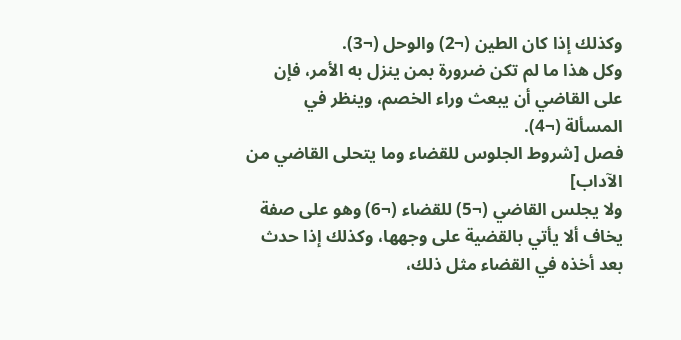وكذلك إذا كان الطين (¬2) والوحل (¬3).
وكل هذا ما لم تكن ضرورة بمن ينزل به الأمر، فإن على القاضي أن يبعث وراء الخصم، وينظر في المسألة (¬4).
فصل [شروط الجلوس للقضاء وما يتحلى القاضي من الآداب]
ولا يجلس القاضي (¬5) للقضاء (¬6) وهو على صفة يخاف ألا يأتي بالقضية على وجهها، وكذلك إذا حدث بعد أخذه في القضاء مثل ذلك،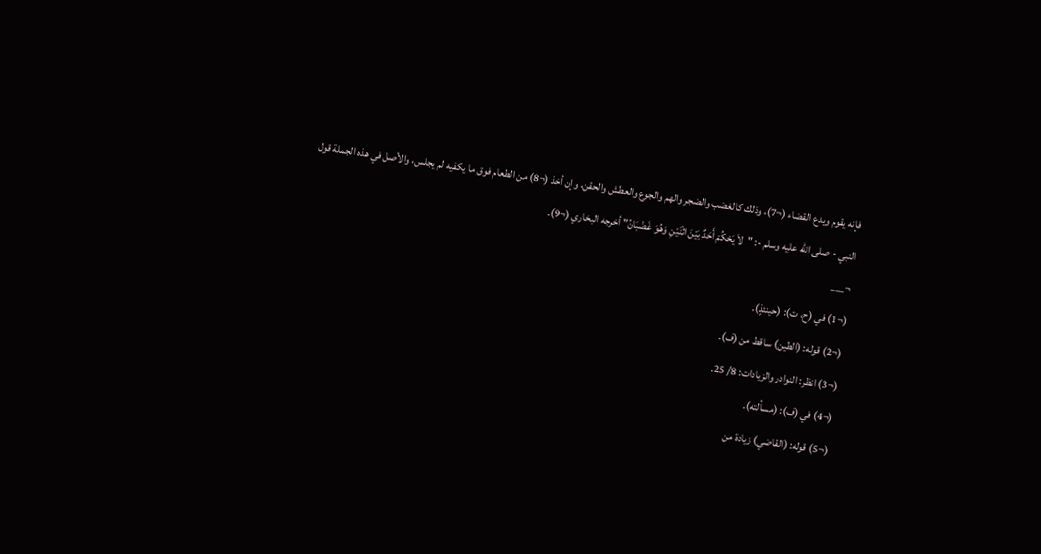فإنه يقوم ويدع القضاء (¬7)، وذلك كالغضب والضجر والهم والجوع والعطش والحقن، وإن أخذ (¬8) من الطعام فوق ما يكفيه لم يجلس، والأصل في هذه الجملة قول النبي - صلى الله عليه وسلم -: "لاَ يَحْكُمْ أَحَدٌ بَيْنَ اثْنَيْنِ وَهُوَ غَضْبَانُ" أخرجه البخاري (¬9).
¬___
(¬1) في (ح، ت): (حينئذٍ).
(¬2) قوله: (الطين) ساقط من (ف).
(¬3) انظر: النوادر والزيادات: 8/ 25.
(¬4) في (ف): (مسألته).
(¬5) قوله: (القاضي) زيادة من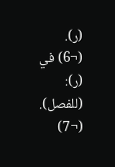(ر).
(¬6) في (ر): (للفصل).
(¬7)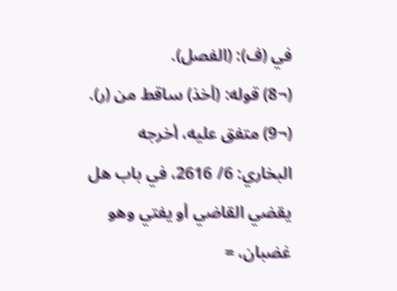في (ف): (الفصل).
(¬8) قوله: (أخذ) ساقط من (ر).
(¬9) متفق عليه، أخرجه البخاري: 6/ 2616، في باب هل يقضي القاضي أو يفتي وهو غضبان، =